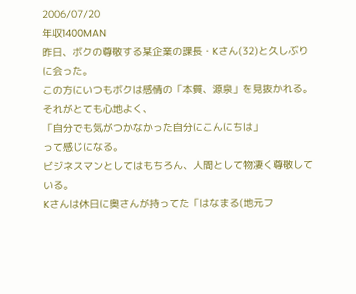2006/07/20
年収1400MAN
昨日、ボクの尊敬する某企業の課長・Kさん(32)と久しぶりに会った。
この方にいつもボクは感情の「本質、源泉」を見抜かれる。
それがとても心地よく、
「自分でも気がつかなかった自分にこんにちは」
って感じになる。
ビジネスマンとしてはもちろん、人間として物凄く尊敬している。
Kさんは休日に奥さんが持ってた「はなまる(地元フ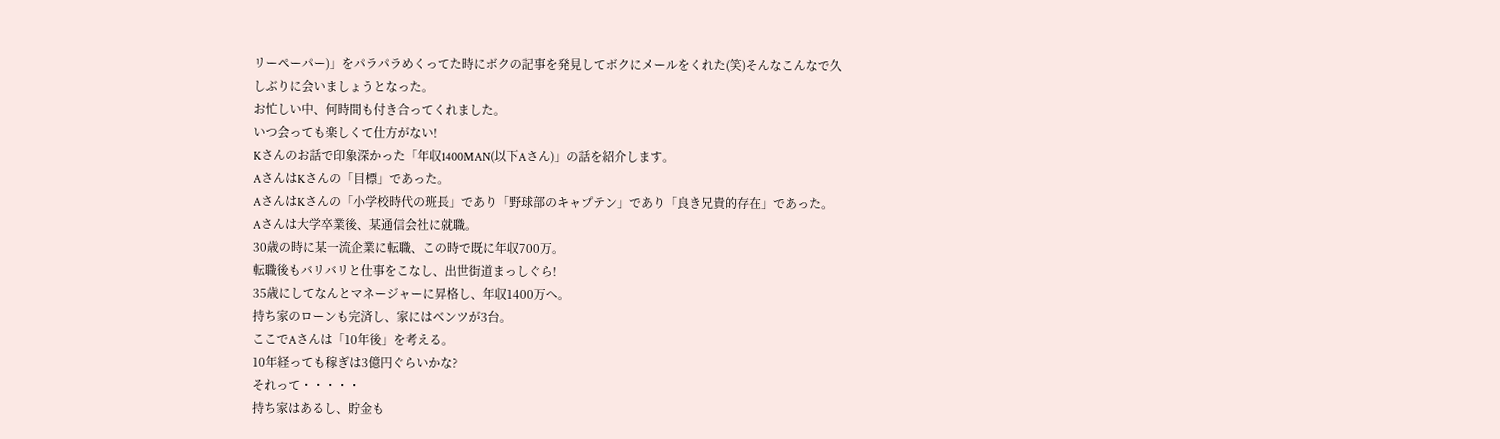リーペーパー)」をパラパラめくってた時にボクの記事を発見してボクにメールをくれた(笑)そんなこんなで久しぶりに会いましょうとなった。
お忙しい中、何時間も付き合ってくれました。
いつ会っても楽しくて仕方がない!
Kさんのお話で印象深かった「年収1400MAN(以下Aさん)」の話を紹介します。
AさんはKさんの「目標」であった。
AさんはKさんの「小学校時代の班長」であり「野球部のキャプテン」であり「良き兄貴的存在」であった。
Aさんは大学卒業後、某通信会社に就職。
30歳の時に某一流企業に転職、この時で既に年収700万。
転職後もバリバリと仕事をこなし、出世街道まっしぐら!
35歳にしてなんとマネージャーに昇格し、年収1400万へ。
持ち家のローンも完済し、家にはベンツが3台。
ここでAさんは「10年後」を考える。
10年経っても稼ぎは3億円ぐらいかな?
それって・・・・・
持ち家はあるし、貯金も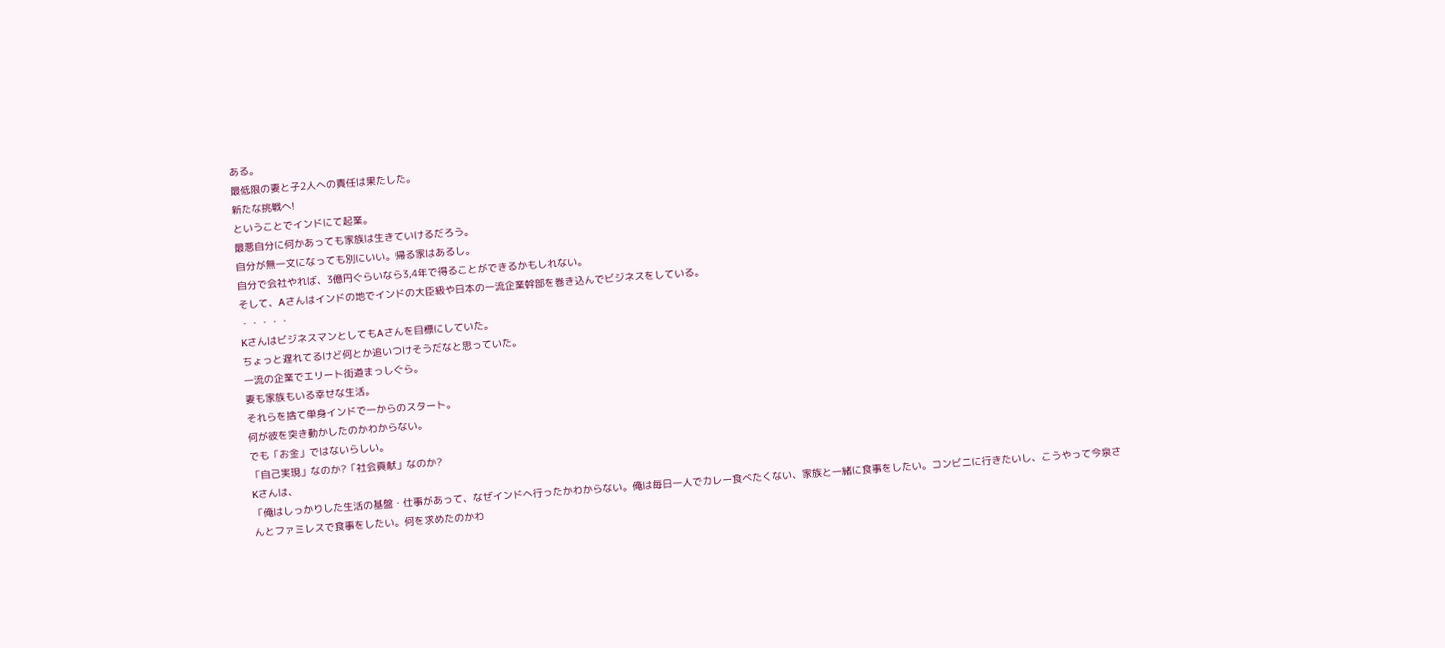ある。
最低限の妻と子2人への責任は果たした。
新たな挑戦へ!
ということでインドにて起業。
最悪自分に何かあっても家族は生きていけるだろう。
自分が無一文になっても別にいい。帰る家はあるし。
自分で会社やれば、3億円ぐらいなら3,4年で得ることができるかもしれない。
そして、Aさんはインドの地でインドの大臣級や日本の一流企業幹部を巻き込んでビジネスをしている。
・・・・・
KさんはビジネスマンとしてもAさんを目標にしていた。
ちょっと遅れてるけど何とか追いつけそうだなと思っていた。
一流の企業でエリート街道まっしぐら。
妻も家族もいる幸せな生活。
それらを捨て単身インドで一からのスタート。
何が彼を突き動かしたのかわからない。
でも「お金」ではないらしい。
「自己実現」なのか?「社会貢献」なのか?
Kさんは、
「俺はしっかりした生活の基盤・仕事があって、なぜインドへ行ったかわからない。俺は毎日一人でカレー食べたくない、家族と一緒に食事をしたい。コンビニに行きたいし、こうやって今泉さんとファミレスで食事をしたい。何を求めたのかわ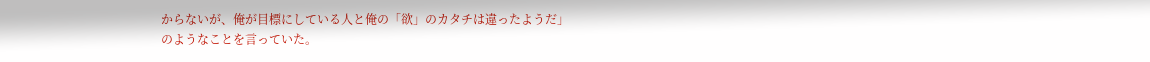からないが、俺が目標にしている人と俺の「欲」のカタチは違ったようだ」
のようなことを言っていた。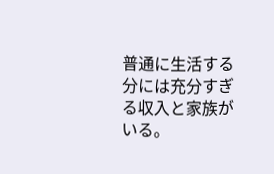普通に生活する分には充分すぎる収入と家族がいる。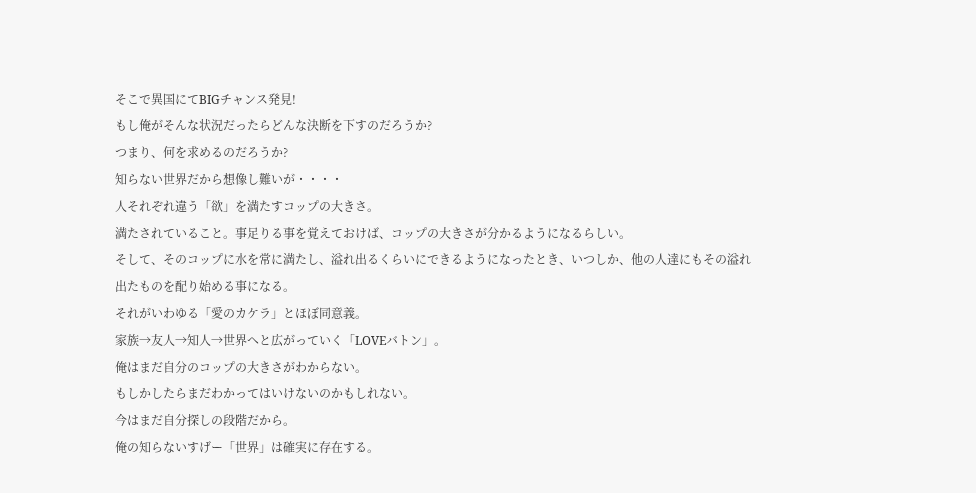そこで異国にてBIGチャンス発見!
もし俺がそんな状況だったらどんな決断を下すのだろうか?
つまり、何を求めるのだろうか?
知らない世界だから想像し難いが・・・・
人それぞれ違う「欲」を満たすコップの大きさ。
満たされていること。事足りる事を覚えておけば、コップの大きさが分かるようになるらしい。
そして、そのコップに水を常に満たし、溢れ出るくらいにできるようになったとき、いつしか、他の人達にもその溢れ出たものを配り始める事になる。
それがいわゆる「愛のカケラ」とほぼ同意義。
家族→友人→知人→世界へと広がっていく「LOVEバトン」。
俺はまだ自分のコップの大きさがわからない。
もしかしたらまだわかってはいけないのかもしれない。
今はまだ自分探しの段階だから。
俺の知らないすげー「世界」は確実に存在する。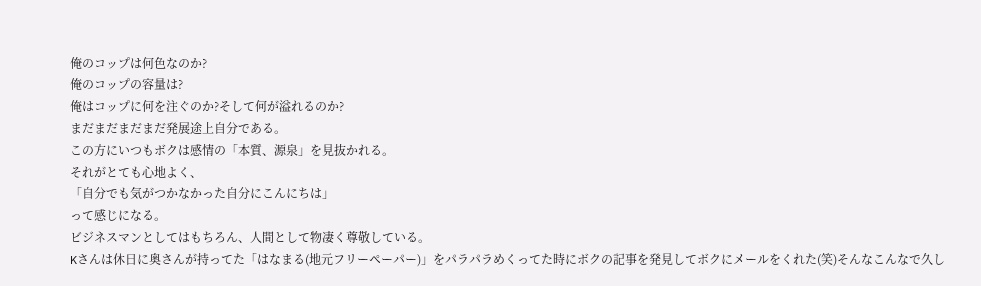俺のコップは何色なのか?
俺のコップの容量は?
俺はコップに何を注ぐのか?そして何が溢れるのか?
まだまだまだまだ発展途上自分である。
この方にいつもボクは感情の「本質、源泉」を見抜かれる。
それがとても心地よく、
「自分でも気がつかなかった自分にこんにちは」
って感じになる。
ビジネスマンとしてはもちろん、人間として物凄く尊敬している。
Kさんは休日に奥さんが持ってた「はなまる(地元フリーペーパー)」をパラパラめくってた時にボクの記事を発見してボクにメールをくれた(笑)そんなこんなで久し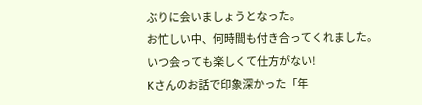ぶりに会いましょうとなった。
お忙しい中、何時間も付き合ってくれました。
いつ会っても楽しくて仕方がない!
Kさんのお話で印象深かった「年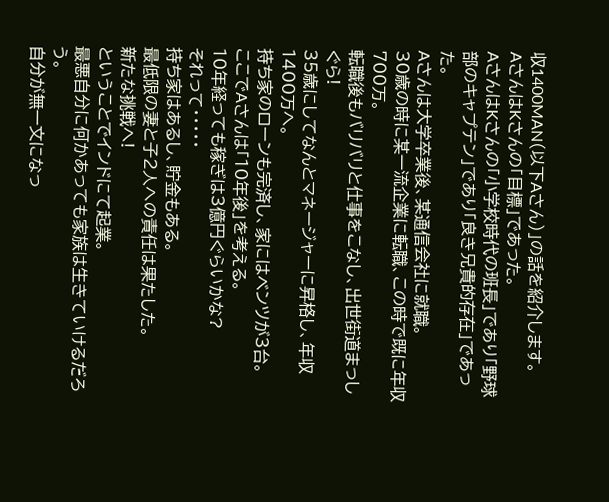収1400MAN(以下Aさん)」の話を紹介します。
AさんはKさんの「目標」であった。
AさんはKさんの「小学校時代の班長」であり「野球部のキャプテン」であり「良き兄貴的存在」であった。
Aさんは大学卒業後、某通信会社に就職。
30歳の時に某一流企業に転職、この時で既に年収700万。
転職後もバリバリと仕事をこなし、出世街道まっしぐら!
35歳にしてなんとマネージャーに昇格し、年収1400万へ。
持ち家のローンも完済し、家にはベンツが3台。
ここでAさんは「10年後」を考える。
10年経っても稼ぎは3億円ぐらいかな?
それって・・・・・
持ち家はあるし、貯金もある。
最低限の妻と子2人への責任は果たした。
新たな挑戦へ!
ということでインドにて起業。
最悪自分に何かあっても家族は生きていけるだろう。
自分が無一文になっ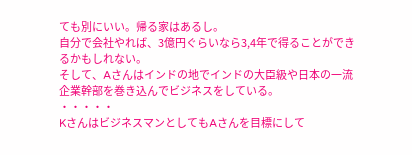ても別にいい。帰る家はあるし。
自分で会社やれば、3億円ぐらいなら3,4年で得ることができるかもしれない。
そして、Aさんはインドの地でインドの大臣級や日本の一流企業幹部を巻き込んでビジネスをしている。
・・・・・
KさんはビジネスマンとしてもAさんを目標にして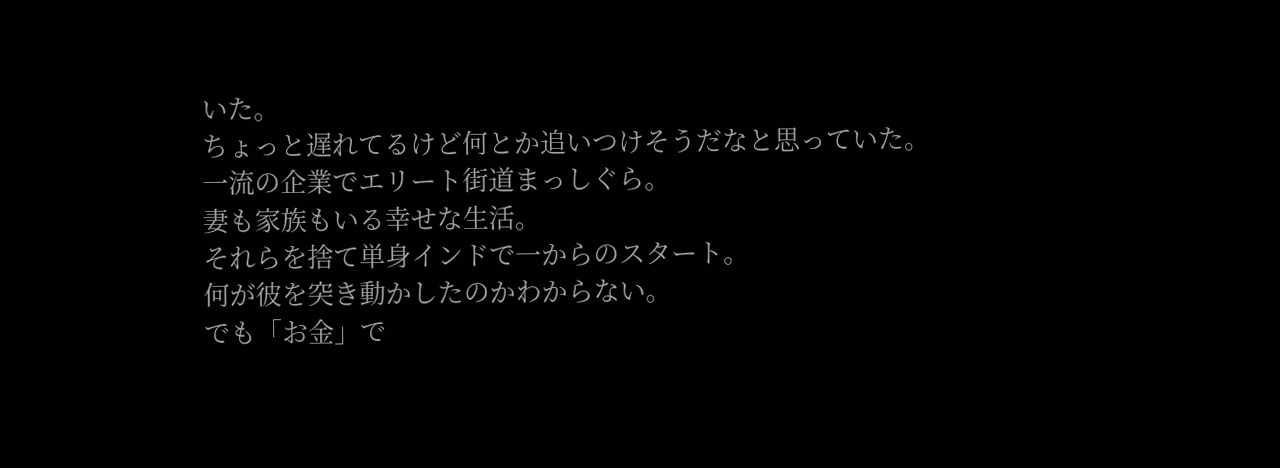いた。
ちょっと遅れてるけど何とか追いつけそうだなと思っていた。
一流の企業でエリート街道まっしぐら。
妻も家族もいる幸せな生活。
それらを捨て単身インドで一からのスタート。
何が彼を突き動かしたのかわからない。
でも「お金」で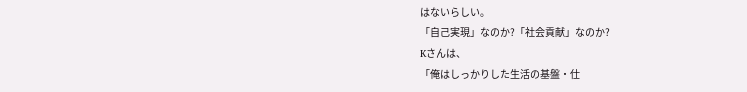はないらしい。
「自己実現」なのか?「社会貢献」なのか?
Kさんは、
「俺はしっかりした生活の基盤・仕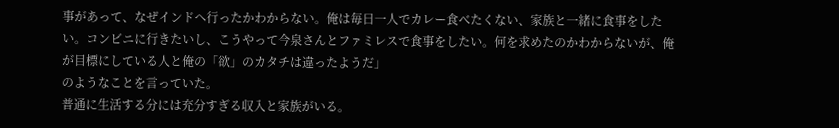事があって、なぜインドへ行ったかわからない。俺は毎日一人でカレー食べたくない、家族と一緒に食事をしたい。コンビニに行きたいし、こうやって今泉さんとファミレスで食事をしたい。何を求めたのかわからないが、俺が目標にしている人と俺の「欲」のカタチは違ったようだ」
のようなことを言っていた。
普通に生活する分には充分すぎる収入と家族がいる。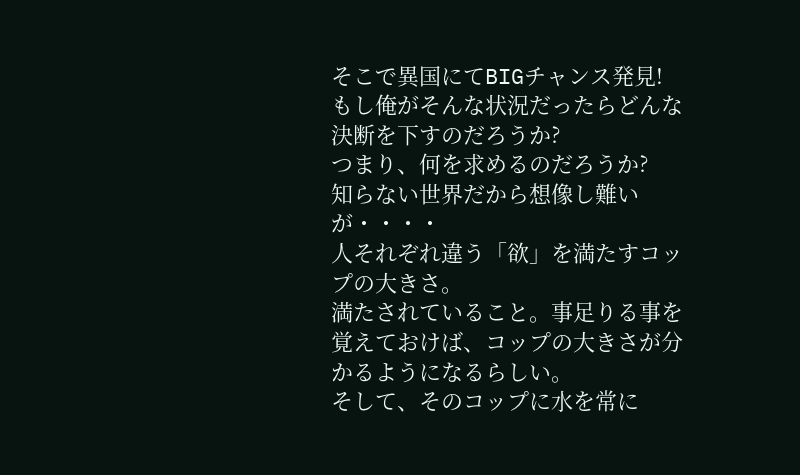そこで異国にてBIGチャンス発見!
もし俺がそんな状況だったらどんな決断を下すのだろうか?
つまり、何を求めるのだろうか?
知らない世界だから想像し難いが・・・・
人それぞれ違う「欲」を満たすコップの大きさ。
満たされていること。事足りる事を覚えておけば、コップの大きさが分かるようになるらしい。
そして、そのコップに水を常に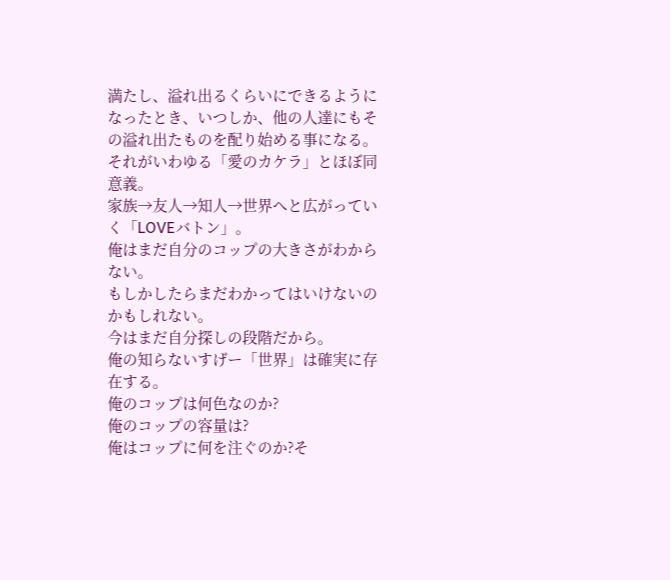満たし、溢れ出るくらいにできるようになったとき、いつしか、他の人達にもその溢れ出たものを配り始める事になる。
それがいわゆる「愛のカケラ」とほぼ同意義。
家族→友人→知人→世界へと広がっていく「LOVEバトン」。
俺はまだ自分のコップの大きさがわからない。
もしかしたらまだわかってはいけないのかもしれない。
今はまだ自分探しの段階だから。
俺の知らないすげー「世界」は確実に存在する。
俺のコップは何色なのか?
俺のコップの容量は?
俺はコップに何を注ぐのか?そ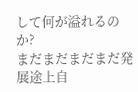して何が溢れるのか?
まだまだまだまだ発展途上自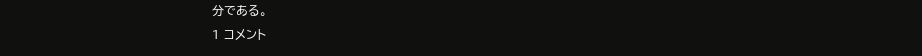分である。
1 コメント